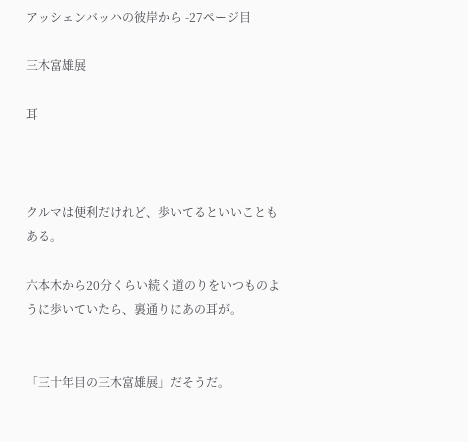アッシェンバッハの彼岸から -27ページ目

三木富雄展

耳



クルマは便利だけれど、歩いてるといいこともある。

六本木から20分くらい続く道のりをいつものように歩いていたら、裏通りにあの耳が。


「三十年目の三木富雄展」だそうだ。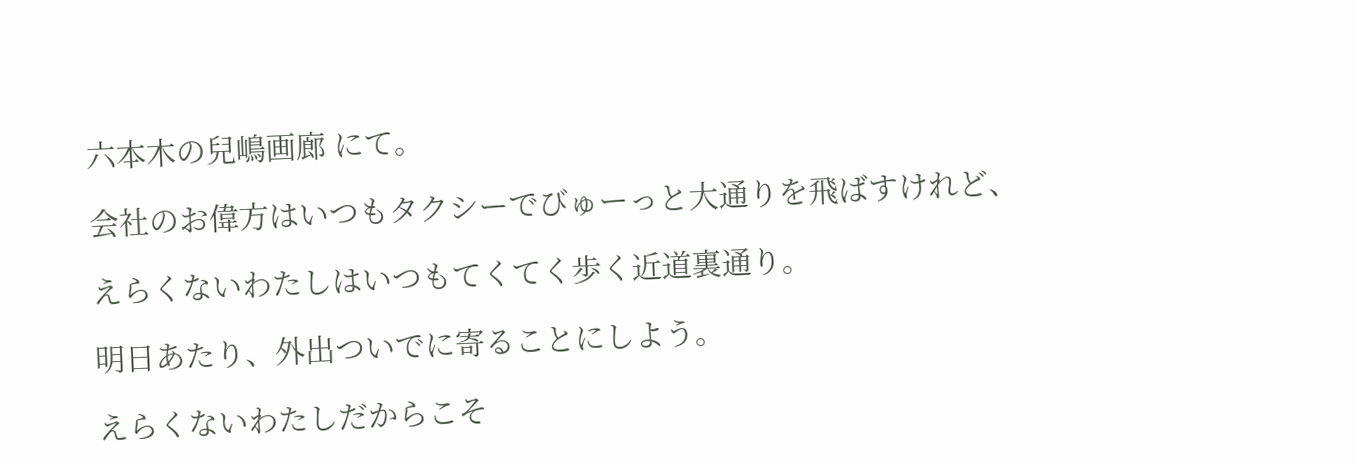六本木の兒嶋画廊 にて。

会社のお偉方はいつもタクシーでびゅーっと大通りを飛ばすけれど、

えらくないわたしはいつもてくてく歩く近道裏通り。

明日あたり、外出ついでに寄ることにしよう。

えらくないわたしだからこそ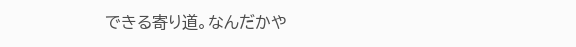できる寄り道。なんだかや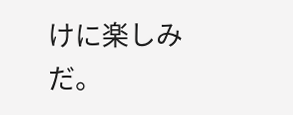けに楽しみだ。